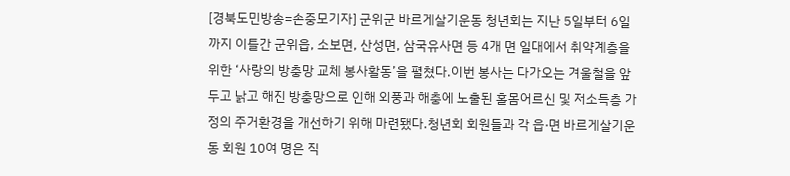[경북도민방송=손중모기자] 군위군 바르게살기운동 청년회는 지난 5일부터 6일까지 이틀간 군위읍, 소보면, 산성면, 삼국유사면 등 4개 면 일대에서 취약계층을 위한 ‘사랑의 방충망 교체 봉사활동’을 펼쳤다.이번 봉사는 다가오는 겨울철을 앞두고 낡고 해진 방충망으로 인해 외풍과 해충에 노출된 홀몸어르신 및 저소득층 가정의 주거환경을 개선하기 위해 마련됐다.청년회 회원들과 각 읍·면 바르게살기운동 회원 10여 명은 직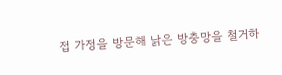접 가정을 방문해 낡은 방충망을 철거하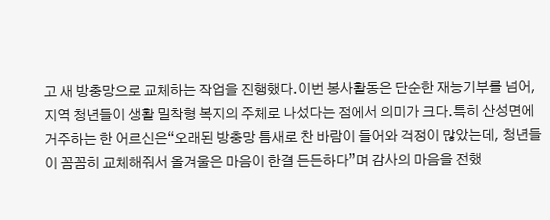고 새 방충망으로 교체하는 작업을 진행했다.이번 봉사활동은 단순한 재능기부를 넘어, 지역 청년들이 생활 밀착형 복지의 주체로 나섰다는 점에서 의미가 크다.특히 산성면에 거주하는 한 어르신은“오래된 방충망 틈새로 찬 바람이 들어와 걱정이 많았는데, 청년들이 꼼꼼히 교체해줘서 올겨울은 마음이 한결 든든하다”며 감사의 마음을 전했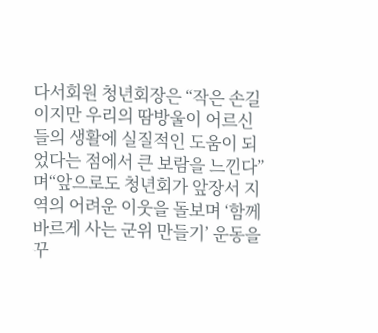다서회원 청년회장은 “작은 손길이지만 우리의 땀방울이 어르신들의 생활에 실질적인 도움이 되었다는 점에서 큰 보람을 느낀다”며“앞으로도 청년회가 앞장서 지역의 어려운 이웃을 돌보며 ‘함께 바르게 사는 군위 만들기’ 운동을 꾸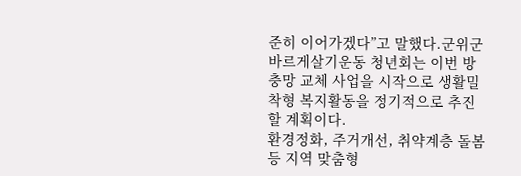준히 이어가겠다”고 말했다.군위군 바르게살기운동 청년회는 이번 방충망 교체 사업을 시작으로 생활밀착형 복지활동을 정기적으로 추진할 계획이다.
환경정화, 주거개선, 취약계층 돌봄 등 지역 맞춤형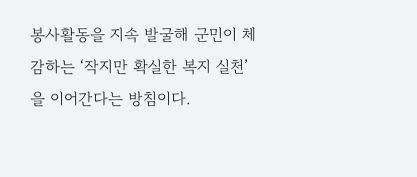봉사활동을 지속 발굴해 군민이 체감하는 ‘작지만 확실한 복지 실천’을 이어간다는 방침이다.